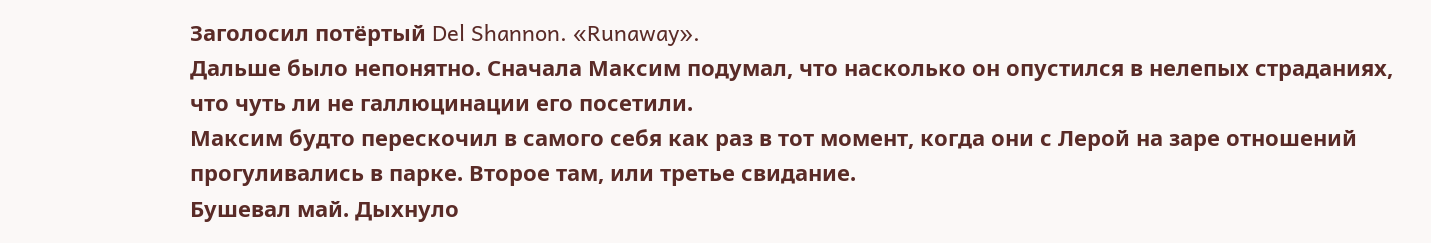Заголосил потёртый Del Shannon. «Runaway».
Дальше было непонятно. Сначала Максим подумал, что насколько он опустился в нелепых страданиях, что чуть ли не галлюцинации его посетили.
Максим будто перескочил в самого себя как раз в тот момент, когда они с Лерой на заре отношений прогуливались в парке. Второе там, или третье свидание.
Бушевал май. Дыхнуло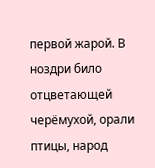первой жарой. В ноздри било отцветающей черёмухой, орали птицы, народ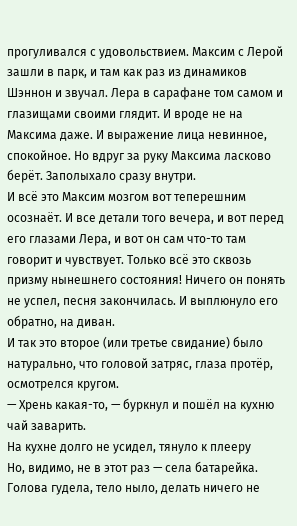прогуливался с удовольствием. Максим с Лерой зашли в парк, и там как раз из динамиков Шэннон и звучал. Лера в сарафане том самом и глазищами своими глядит. И вроде не на Максима даже. И выражение лица невинное, спокойное. Но вдруг за руку Максима ласково берёт. Заполыхало сразу внутри.
И всё это Максим мозгом вот теперешним осознаёт. И все детали того вечера, и вот перед его глазами Лера, и вот он сам что-то там говорит и чувствует. Только всё это сквозь призму нынешнего состояния! Ничего он понять не успел, песня закончилась. И выплюнуло его обратно, на диван.
И так это второе (или третье свидание) было натурально, что головой затряс, глаза протёр, осмотрелся кругом.
— Хрень какая-то, — буркнул и пошёл на кухню чай заварить.
На кухне долго не усидел, тянуло к плееру
Но, видимо, не в этот раз — села батарейка. Голова гудела, тело ныло, делать ничего не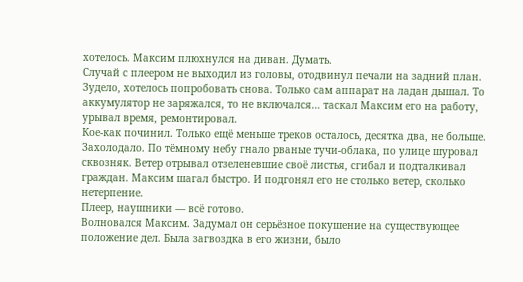хотелось. Максим плюхнулся на диван. Думать.
Случай с плеером не выходил из головы, отодвинул печали на задний план. Зудело, хотелось попробовать снова. Только сам аппарат на ладан дышал. То аккумулятор не заряжался, то не включался… таскал Максим его на работу, урывал время, ремонтировал.
Кое-как починил. Только ещё меньше треков осталось, десятка два, не больше.
Захолодало. По тёмному небу гнало рваные тучи-облака, по улице шуровал сквозняк. Ветер отрывал отзеленевшие своё листья, сгибал и подталкивал граждан. Максим шагал быстро. И подгонял его не столько ветер, сколько нетерпение.
Плеер, наушники — всё готово.
Волновался Максим. Задумал он серьёзное покушение на существующее положение дел. Была загвоздка в его жизни, было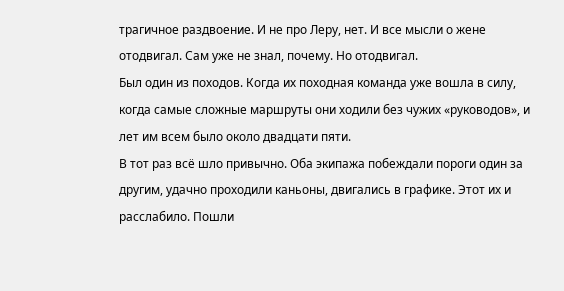трагичное раздвоение. И не про Леру, нет. И все мысли о жене отодвигал. Сам уже не знал, почему. Но отодвигал.
Был один из походов. Когда их походная команда уже вошла в силу, когда самые сложные маршруты они ходили без чужих «руководов», и лет им всем было около двадцати пяти.
В тот раз всё шло привычно. Оба экипажа побеждали пороги один за другим, удачно проходили каньоны, двигались в графике. Этот их и расслабило. Пошли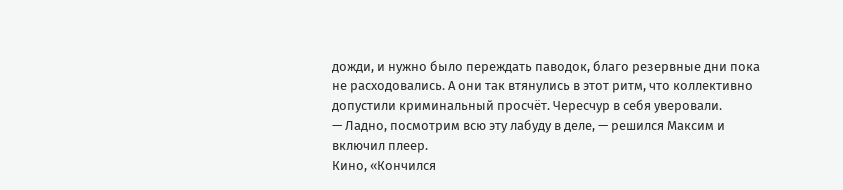дожди, и нужно было переждать паводок, благо резервные дни пока не расходовались. А они так втянулись в этот ритм, что коллективно допустили криминальный просчёт. Чересчур в себя уверовали.
— Ладно, посмотрим всю эту лабуду в деле, — решился Максим и включил плеер.
Кино, «Кончился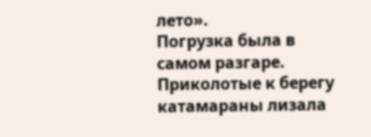лето».
Погрузка была в самом разгаре. Приколотые к берегу катамараны лизала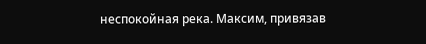неспокойная река. Максим, привязав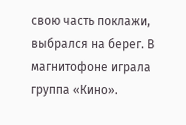свою часть поклажи, выбрался на берег. В магнитофоне играла группа «Кино».